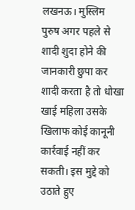लखनऊ। मुस्लिम पुरुष अगर पहले से शादी शुदा होने की जानकारी छुपा कर शादी करता है तो धोखा खाई महिला उसके खिलाफ कोई कानूनी कार्रवाई नहीं कर सकती। इस मुद्दे को उठाते हुए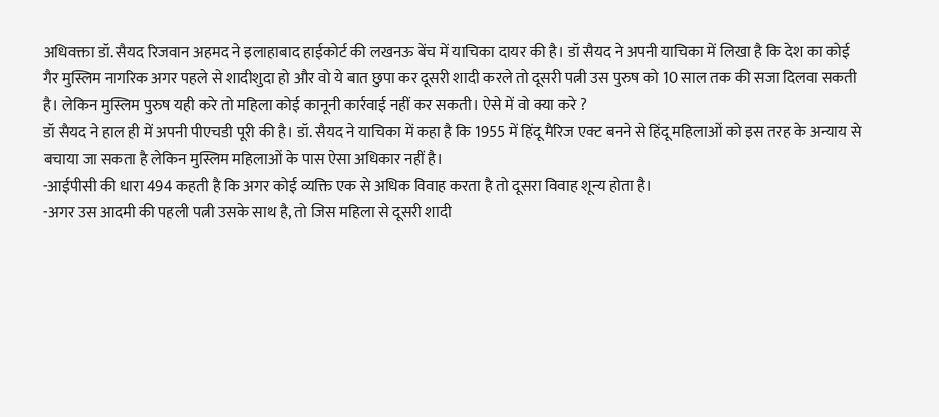अधिवक्ता डॉ. सैयद रिजवान अहमद ने इलाहाबाद हाईकोर्ट की लखनऊ बेंच में याचिका दायर की है। डॉ सैयद ने अपनी याचिका में लिखा है कि देश का कोई गैर मुस्लिम नागरिक अगर पहले से शादीशुदा हो और वो ये बात छुपा कर दूसरी शादी करले तो दूसरी पत्नी उस पुरुष को 10 साल तक की सजा दिलवा सकती है। लेकिन मुस्लिम पुरुष यही करे तो महिला कोई कानूनी कार्रवाई नहीं कर सकती। ऐसे में वो क्या करे ?
डॉ सैयद ने हाल ही में अपनी पीएचडी पूरी की है। डॉ. सैयद ने याचिका में कहा है कि 1955 में हिंदू मैरिज एक्ट बनने से हिंदू महिलाओं को इस तरह के अन्याय से बचाया जा सकता है लेकिन मुस्लिम महिलाओं के पास ऐसा अधिकार नहीं है।
-आईपीसी की धारा 494 कहती है कि अगर कोई व्यक्ति एक से अधिक विवाह करता है तो दूसरा विवाह शून्य होता है।
-अगर उस आदमी की पहली पत्नी उसके साथ है, तो जिस महिला से दूसरी शादी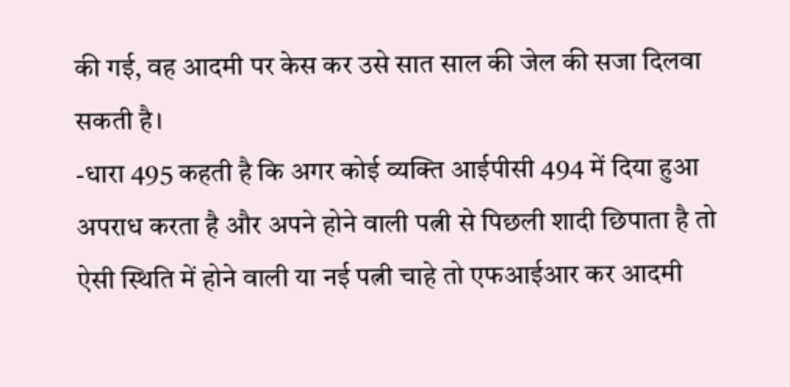की गई, वह आदमी पर केस कर उसे सात साल की जेल की सजा दिलवा सकती है।
-धारा 495 कहती है कि अगर कोई व्यक्ति आईपीसी 494 में दिया हुआ अपराध करता है और अपने होने वाली पत्नी से पिछली शादी छिपाता है तो ऐसी स्थिति में होने वाली या नई पत्नी चाहे तो एफआईआर कर आदमी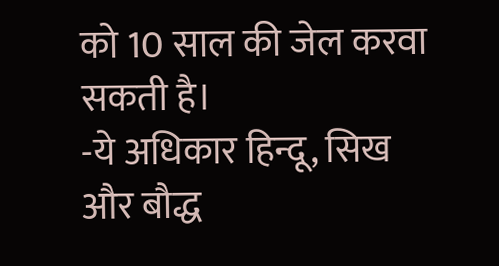को 10 साल की जेल करवा सकती है।
-ये अधिकार हिन्दू, सिख और बौद्ध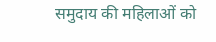समुदाय की महिलाओं को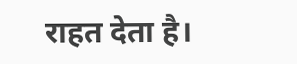राहत देता है।